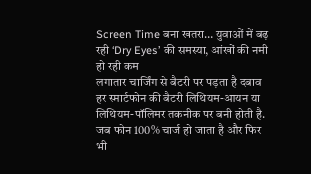Screen Time बना खतरा… युवाओं में बढ़ रही ‘Dry Eyes’ की समस्या, आंखों की नमी हो रही कम
लगातार चार्जिंग से बैटरी पर पड़ता है दबाव
हर स्मार्टफोन की बैटरी लिथियम-आयन या लिथियम-पॉलिमर तकनीक पर बनी होती है. जब फोन 100% चार्ज हो जाता है और फिर भी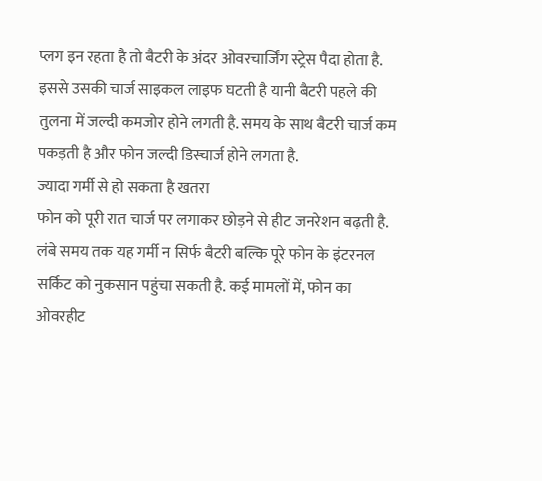प्लग इन रहता है तो बैटरी के अंदर ओवरचार्जिंग स्ट्रेस पैदा होता है. इससे उसकी चार्ज साइकल लाइफ घटती है यानी बैटरी पहले की तुलना में जल्दी कमजोर होने लगती है. समय के साथ बैटरी चार्ज कम पकड़ती है और फोन जल्दी डिस्चार्ज होने लगता है.
ज्यादा गर्मी से हो सकता है खतरा
फोन को पूरी रात चार्ज पर लगाकर छोड़ने से हीट जनरेशन बढ़ती है. लंबे समय तक यह गर्मी न सिर्फ बैटरी बल्कि पूरे फोन के इंटरनल सर्किट को नुकसान पहुंचा सकती है. कई मामलों में, फोन का ओवरहीट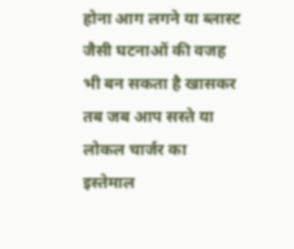होना आग लगने या ब्लास्ट जैसी घटनाओं की वजह भी बन सकता है खासकर तब जब आप सस्ते या लोकल चार्जर का इस्तेमाल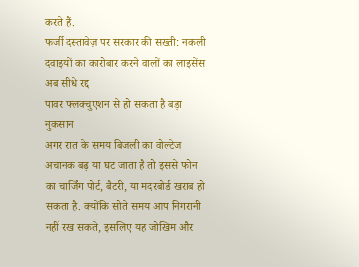करते हैं.
फर्जी दस्तावेज़ पर सरकार की सख्ती: नकली दवाइयों का कारोबार करने वालों का लाइसेंस अब सीधे रद्द
पावर फ्लक्चुएशन से हो सकता है बड़ा नुकसान
अगर रात के समय बिजली का वोल्टेज अचानक बढ़ या घट जाता है तो इससे फोन का चार्जिंग पोर्ट, बैटरी, या मदरबोर्ड खराब हो सकता है. क्योंकि सोते समय आप निगरानी नहीं रख सकते, इसलिए यह जोखिम और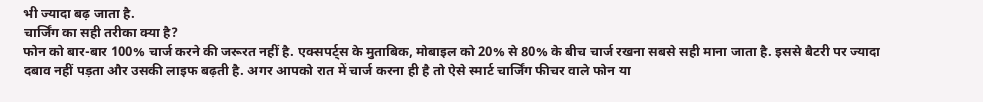भी ज्यादा बढ़ जाता है.
चार्जिंग का सही तरीका क्या है?
फोन को बार-बार 100% चार्ज करने की जरूरत नहीं है. एक्सपर्ट्स के मुताबिक, मोबाइल को 20% से 80% के बीच चार्ज रखना सबसे सही माना जाता है. इससे बैटरी पर ज्यादा दबाव नहीं पड़ता और उसकी लाइफ बढ़ती है. अगर आपको रात में चार्ज करना ही है तो ऐसे स्मार्ट चार्जिंग फीचर वाले फोन या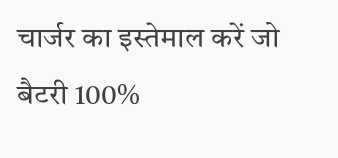चार्जर का इस्तेमाल करें जो बैटरी 100%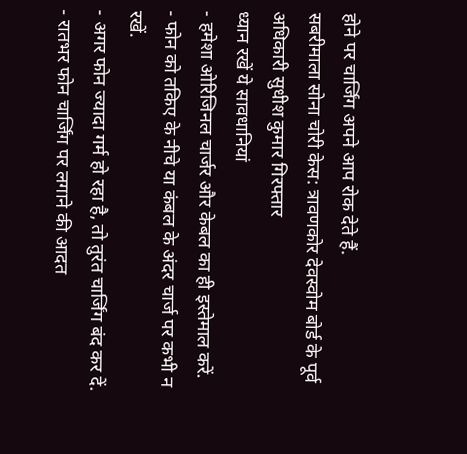होने पर चार्जिंग अपने आप रोक देते हैं.
सबरीमाला सोना चोरी केस: त्रावणकोर देवस्वोम बोर्ड के पूर्व अधिकारी सुधीश कुमार गिरफ्तार
ध्यान रखें ये सावधानियां
- हमेशा ओरिजिनल चार्जर और केबल का ही इस्तेमाल करें.
- फोन को तकिए के नीचे या कंबल के अंदर चार्ज पर कभी न रखें.
- अगर फोन ज्यादा गर्म हो रहा है, तो तुरंत चार्जिंग बंद कर दें.
- रातभर फोन चार्जिंग पर लगाने की आदत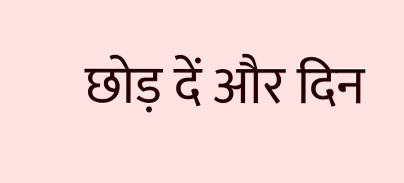छोड़ दें और दिन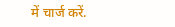में चार्ज करें.